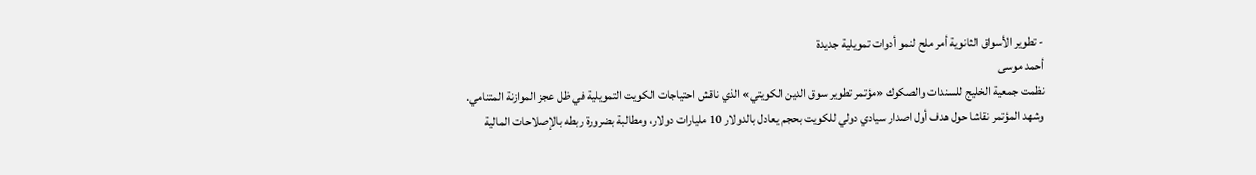- تطوير الأسواق الثانوية أمر ملح لنمو أدوات تمويلية جديدة
أحمد موسى
نظمت جمعية الخليج للسندات والصكوك «مؤتمر تطوير سوق الدين الكويتي» الذي ناقش احتياجات الكويت التمويلية في ظل عجز الموازنة المتنامي.
وشهد المؤتمر نقاشا حول هدف أول اصدار سيادي دولي للكويت بحجم يعادل بالدولار 10 مليارات دولار، ومطالبة بضرورة ربطه بالإصلاحات المالية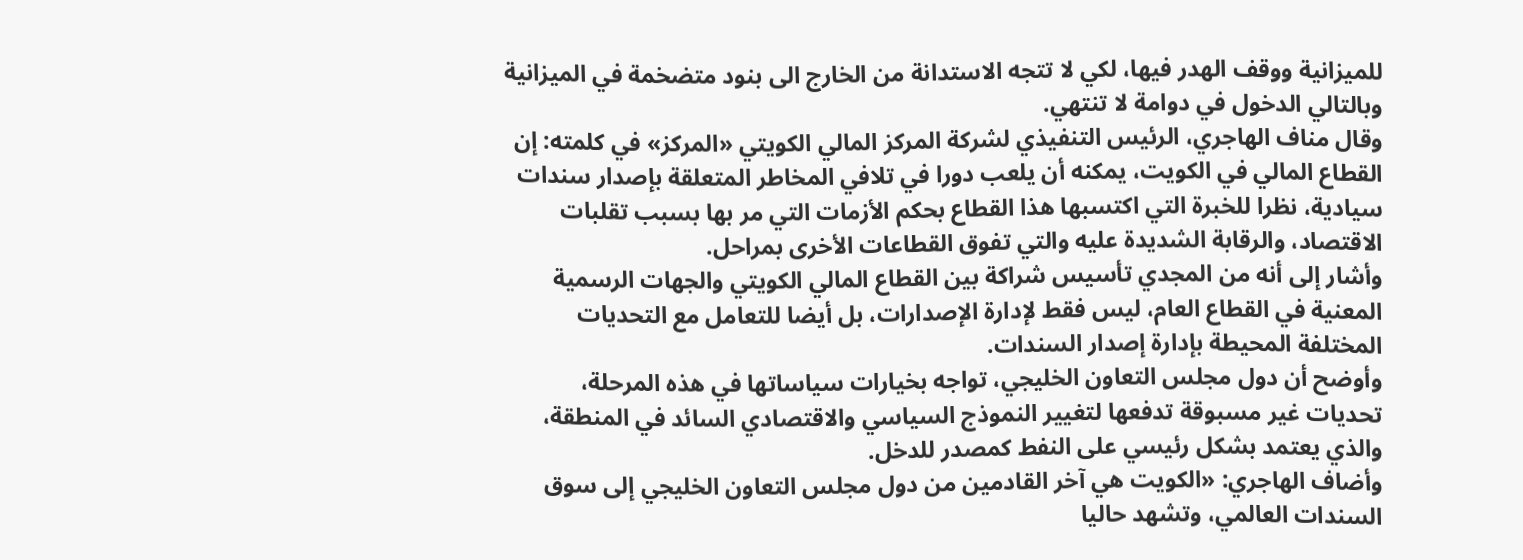للميزانية ووقف الهدر فيها، لكي لا تتجه الاستدانة من الخارج الى بنود متضخمة في الميزانية وبالتالي الدخول في دوامة لا تنتهي.
وقال مناف الهاجري، الرئيس التنفيذي لشركة المركز المالي الكويتي «المركز» في كلمته: إن القطاع المالي في الكويت، يمكنه أن يلعب دورا في تلافي المخاطر المتعلقة بإصدار سندات سيادية، نظرا للخبرة التي اكتسبها هذا القطاع بحكم الأزمات التي مر بها بسبب تقلبات الاقتصاد، والرقابة الشديدة عليه والتي تفوق القطاعات الأخرى بمراحل.
وأشار إلى أنه من المجدي تأسيس شراكة بين القطاع المالي الكويتي والجهات الرسمية المعنية في القطاع العام، ليس فقط لإدارة الإصدارات، بل أيضا للتعامل مع التحديات المختلفة المحيطة بإدارة إصدار السندات.
وأوضح أن دول مجلس التعاون الخليجي، تواجه بخيارات سياساتها في هذه المرحلة، تحديات غير مسبوقة تدفعها لتغيير النموذج السياسي والاقتصادي السائد في المنطقة، والذي يعتمد بشكل رئيسي على النفط كمصدر للدخل.
وأضاف الهاجري: «الكويت هي آخر القادمين من دول مجلس التعاون الخليجي إلى سوق السندات العالمي، وتشهد حاليا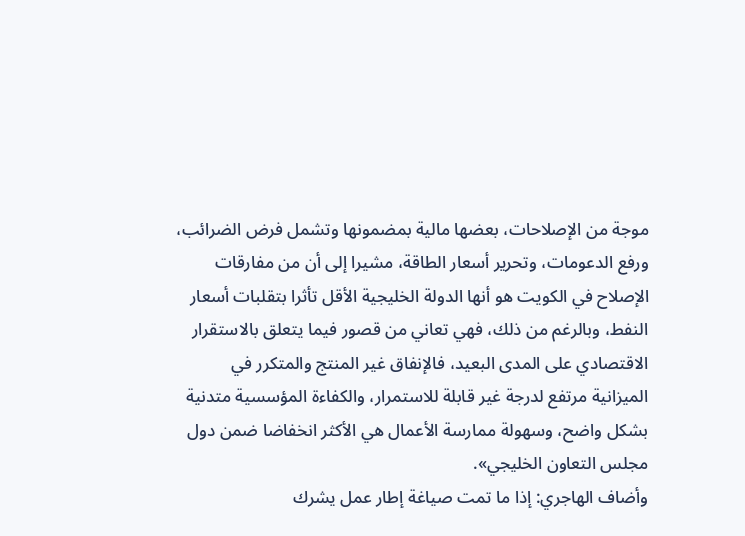موجة من الإصلاحات، بعضها مالية بمضمونها وتشمل فرض الضرائب، ورفع الدعومات، وتحرير أسعار الطاقة، مشيرا إلى أن من مفارقات الإصلاح في الكويت هو أنها الدولة الخليجية الأقل تأثرا بتقلبات أسعار النفط، وبالرغم من ذلك، فهي تعاني من قصور فيما يتعلق بالاستقرار الاقتصادي على المدى البعيد، فالإنفاق غير المنتج والمتكرر في الميزانية مرتفع لدرجة غير قابلة للاستمرار، والكفاءة المؤسسية متدنية بشكل واضح، وسهولة ممارسة الأعمال هي الأكثر انخفاضا ضمن دول مجلس التعاون الخليجي».
وأضاف الهاجري: إذا ما تمت صياغة إطار عمل يشرك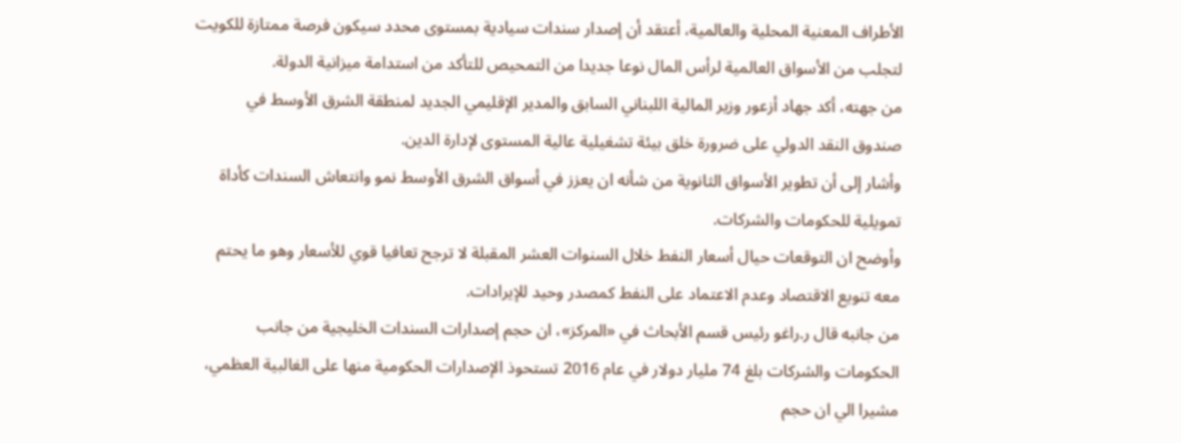الأطراف المعنية المحلية والعالمية، أعتقد أن إصدار سندات سيادية بمستوى محدد سيكون فرصة ممتازة للكويت لتجلب من الأسواق العالمية لرأس المال نوعا جديدا من التمحيص للتأكد من استدامة ميزانية الدولة.
من جهته، أكد جهاد أزعور وزير المالية اللبناني السابق والمدير الإقليمي الجديد لمنطقة الشرق الأوسط في صندوق النقد الدولي على ضرورة خلق بيئة تشغيلية عالية المستوى لإدارة الدين.
وأشار إلى أن تطوير الأسواق الثانوية من شأنه ان يعزز في أسواق الشرق الأوسط نمو وانتعاش السندات كأداة تمويلية للحكومات والشركات.
وأوضح ان التوقعات حيال أسعار النفط خلال السنوات العشر المقبلة لا ترجح تعافيا قوي للأسعار وهو ما يحتم معه تنويع الاقتصاد وعدم الاعتماد على النفط كمصدر وحيد للإيرادات.
من جانبه قال ر.راغو رئيس قسم الأبحاث في «المركز»، ان حجم إصدارات السندات الخليجية من جانب الحكومات والشركات بلغ 74 مليار دولار في عام 2016 تستحوذ الإصدارات الحكومية منها على الغالبية العظمي، مشيرا الي ان حجم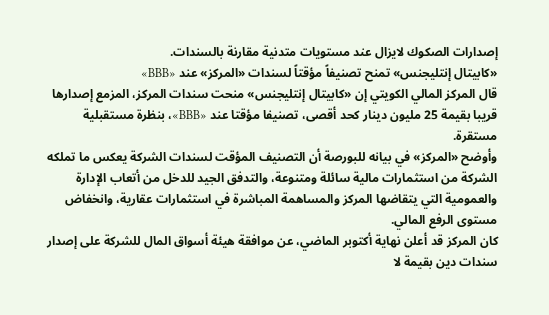إصدارات الصكوك لايزال عند مستويات متدنية مقارنة بالسندات.
«كابيتال إنتليجنس» تمنح تصنيفاً مؤقتاً لسندات «المركز» عند «BBB»
قال المركز المالي الكويتي إن «كابيتال إنتليجنس» منحت سندات المركز، المزمع إصدارها قريبا بقيمة 25 مليون دينار كحد أقصى، تصنيفا مؤقتا عند «BBB»، بنظرة مستقبلية مستقرة.
وأوضح «المركز» في بيانه للبورصة أن التصنيف المؤقت لسندات الشركة يعكس ما تملكه الشركة من استثمارات مالية سائلة ومتنوعة، والتدفق الجيد للدخل من أتعاب الإدارة والعمومية التي يتقاضها المركز والمساهمة المباشرة في استثمارات عقارية، وانخفاض مستوى الرفع المالي.
كان المركز قد أعلن نهاية أكتوبر الماضي، عن موافقة هيئة أسواق المال للشركة على إصدار سندات دين بقيمة لا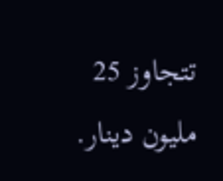تتجاوز 25 مليون دينار.